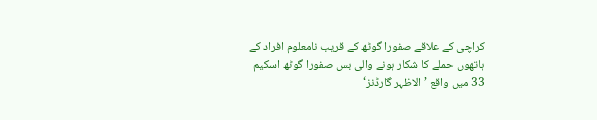کراچی کے علاقے صفورا گوٹھ کے قریب نامعلوم افراد کے ہاتھوں حملے کا شکار ہونے والی بس صفورا گوٹھ اسکیم 33 میں واقع ’الاظہر گارڈنز‘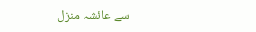سے عائشہ منزل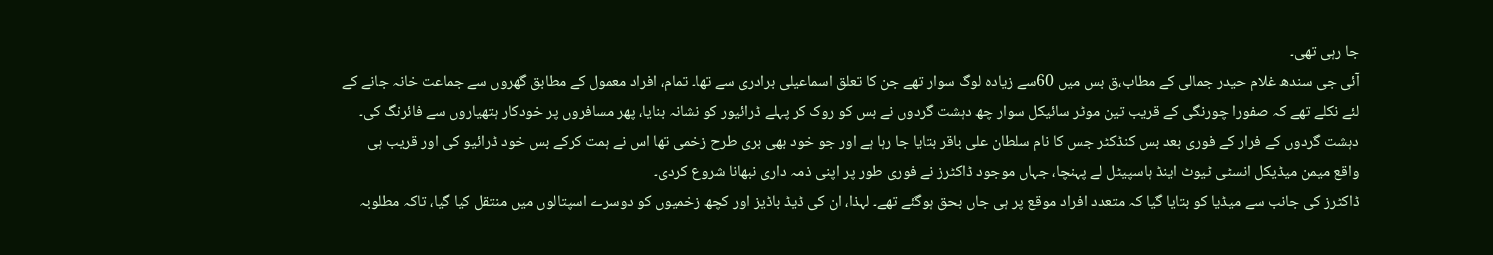جا رہی تھی۔
آئی جی سندھ غلام حیدر جمالی کے مطاب،ق بس میں 60سے زیادہ لوگ سوار تھے جن کا تعلق اسماعیلی برادری سے تھا۔ تمام، افراد معمول کے مطابق گھروں سے جماعت خانہ جانے کے لئے نکلے تھے کہ صفورا چورنگی کے قریب تین موٹر سائیکل سوار چھ دہشت گردوں نے بس کو روک کر پہلے ڈرائیور کو نشانہ بنایا، پھر مسافروں پر خودکار ہتھیاروں سے فائرنگ کی۔
دہشت گردوں کے فرار کے فوری بعد بس کنڈکٹر جس کا نام سلطان علی باقر بتایا جا رہا ہے اور جو خود بھی بری طرح زخمی تھا اس نے ہمت کرکے بس خود ڈرائیو کی اور قریب ہی واقع میمن میڈیکل انسٹی ٹیوٹ اینڈ ہاسپیٹل لے پہنچا، جہاں موجود ڈاکٹرز نے فوری طور پر اپنی ذمہ داری نبھانا شروع کردی۔
ڈاکٹرز کی جانب سے میڈیا کو بتایا گیا کہ متعدد افراد موقع پر ہی جاں بحق ہوگئے تھے۔ لہذا، ان کی ڈیڈ باڈیز اور کچھ زخمیوں کو دوسرے اسپتالوں میں منتقل کیا گیا، تاکہ مطلوبہ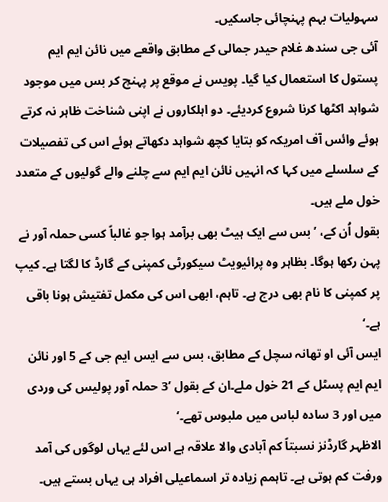سہولیات بہم پہنچائی جاسکیں۔
آئی جی سندھ غلام حیدر جمالی کے مطابق واقعے میں نائن ایم ایم پستول کا استعمال کیا گیا۔ پویس نے موقع پر پہنچ کر بس میں موجود شواہد اکٹھا کرنا شروع کردیئے۔ دو اہلکاروں نے اپنی شناخت ظاہر نہ کرتے ہوئے وائس آف امریکہ کو بتایا کچھ شواہد دکھاتے ہوئے اس کی تفصیلات کے سلسلے میں کہا کہ انہیں نائن ایم ایم سے چلنے والے گولیوں کے متعدد خول ملے ہیں۔
بقول اُن کے، ’بس سے ایک ہیٹ بھی برآمد ہوا جو غالباً کسی حملہ آور نے پہن رکھا ہوگا۔ بظاہر وہ پرائیویٹ سیکورٹی کمپنی کے گارڈ کا لگتا ہے۔ کیپ پر کمپنی کا نام بھی درج ہے۔ تاہم، ابھی اس کی مکمل تفتیش ہونا باقی ہے۔‘
ایس آئی او تھانہ سچل کے مطابق، بس سے ایس ایم جی کے 5 اور نائن ایم ایم پسٹل کے 21 خول ملے۔ان کے بقول ’3 حملہ آور پولیس کی وردی میں اور 3 سادہ لباس میں ملبوس تھے۔‘
الاظہر گارڈنز نسبتاً کم آبادی والا علاقہ ہے اس لئے یہاں لوگوں کی آمد ورفت کم ہوتی ہے۔ تاہمم زیادہ تر اسماعیلی افراد ہی یہاں بستے ہیں۔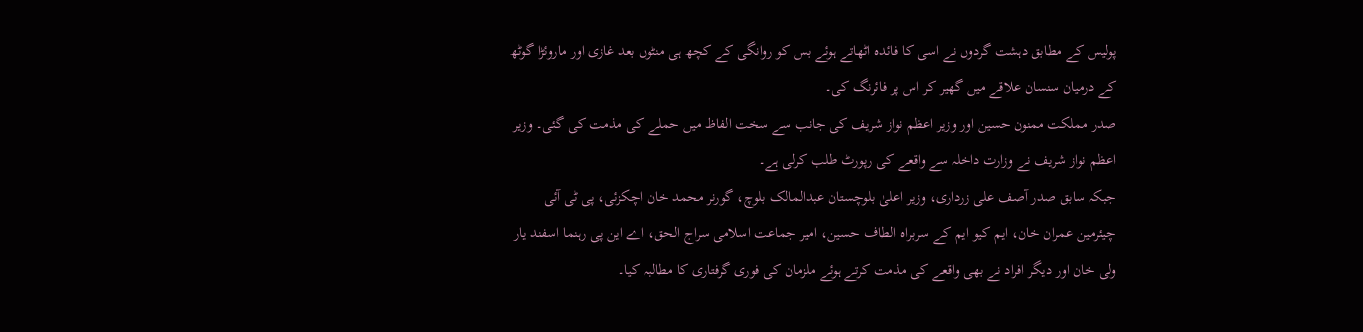پولیس کے مطابق دہشت گردوں نے اسی کا فائدہ اٹھاتے ہوئے بس کو روانگی کے کچھ ہی منٹوں بعد غازی اور ماروئڑا گوٹھ کے درمیان سنسان علاقے میں گھیر کر اس پر فائرنگ کی۔
صدر مملکت ممنون حسین اور وزیر اعظم نواز شریف کی جانب سے سخت الفاظ میں حملے کی مذمت کی گئی۔ وزیر اعظم نواز شریف نے وزارت داخلہ سے واقعے کی رپورٹ طلب کرلی ہے۔
جبکہ سابق صدر آصف علی زرداری، وزیر اعلیٰ بلوچستان عبدالمالک بلوچ، گورنر محمد خان اچکزئی، پی ٹی آئی چیئرمین عمران خان، ایم کیو ایم کے سربراہ الطاف حسین، امیر جماعت اسلامی سراج الحق، اے این پی رہنما اسفند یار ولی خان اور دیگر افراد نے بھی واقعے کی مذمت کرتے ہوئے ملزمان کی فوری گرفتاری کا مطالبہ کیا۔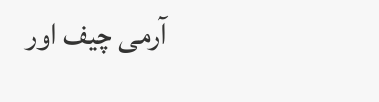آرمی چیف اور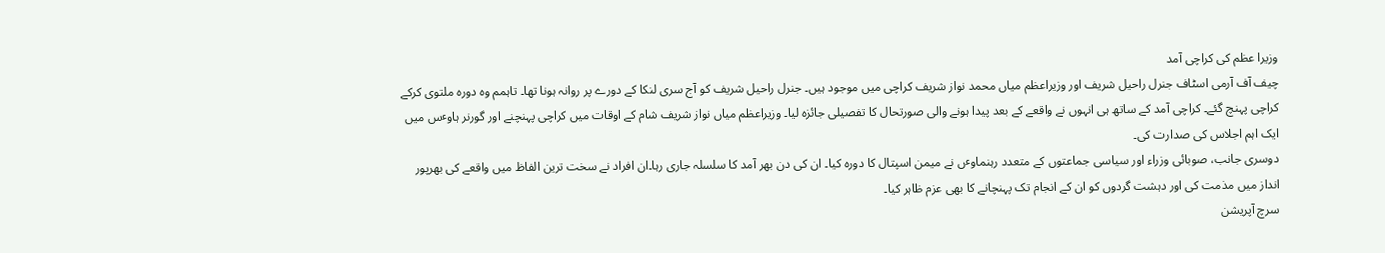وزیرا عظم کی کراچی آمد
چیف آف آرمی اسٹاف جنرل راحیل شریف اور وزیراعظم میاں محمد نواز شریف کراچی میں موجود ہیں۔ جنرل راحیل شریف کو آج سری لنکا کے دورے پر روانہ ہونا تھا۔ تاہمم وہ دورہ ملتوی کرکے کراچی پہنچ گئے۔ کراچی آمد کے ساتھ ہی انہوں نے واقعے کے بعد پیدا ہونے والی صورتحال کا تفصیلی جائزہ لیا۔ وزیراعظم میاں نواز شریف شام کے اوقات میں کراچی پہنچنے اور گورنر ہاوٴس میں ایک اہم اجلاس کی صدارت کی۔
دوسری جانب، صوبائی وزراء اور سیاسی جماعتوں کے متعدد رہنماوٴں نے میمن اسپتال کا دورہ کیا۔ ان کی دن بھر آمد کا سلسلہ جاری رہا۔ان افراد نے سخت ترین الفاظ میں واقعے کی بھرپور انداز میں مذمت کی اور دہشت گردوں کو ان کے انجام تک پہنچانے کا بھی عزم ظاہر کیا۔
سرچ آپریشن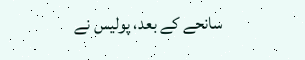سانحے کے بعد، پولیس نے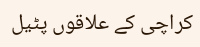کراچی کے علاقوں پٹیل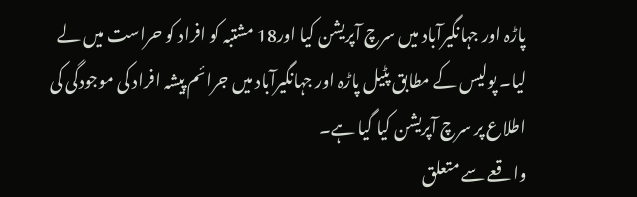پاڑہ اور جہانگیرآباد میں سرچ آپریشن کیا اور18 مشتبہ کو افراد کو حراست میں لے لیا۔ پولیس کے مطابق پٹیل پاڑہ اور جہانگیرآباد میں جرائم پیشہ افراد کی موجودگی کی اطلاع پر سرچ آپریشن کیا گیا ہے۔
واقعے سے متعلق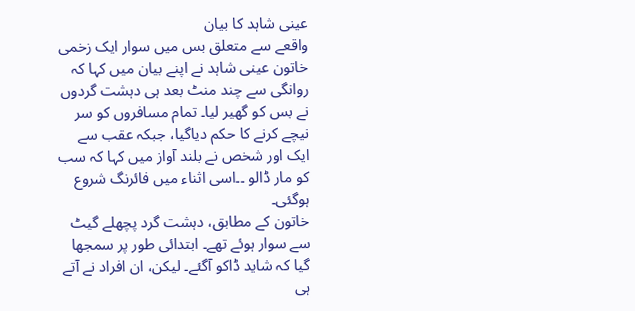عینی شاہد کا بیان
واقعے سے متعلق بس میں سوار ایک زخمی خاتون عینی شاہد نے اپنے بیان میں کہا کہ روانگی سے چند منٹ بعد ہی دہشت گردوں نے بس کو گھیر لیا۔ تمام مسافروں کو سر نیچے کرنے کا حکم دیاگیا، جبکہ عقب سے ایک اور شخص نے بلند آواز میں کہا کہ سب کو مار ڈالو ۔۔اسی اثناء میں فائرنگ شروع ہوگئی۔
خاتون کے مطابق، دہشت گرد پچھلے گیٹ سے سوار ہوئے تھے۔ ابتدائی طور پر سمجھا گیا کہ شاید ڈاکو آگئے۔ لیکن، ان افراد نے آتے ہی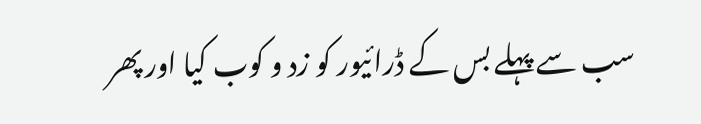سب سے پہلے بس کے ڈرائیور کو زد و کوب کیا اور پھر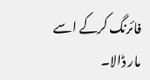فائرنگ کرکے اسے مار ڈالا۔